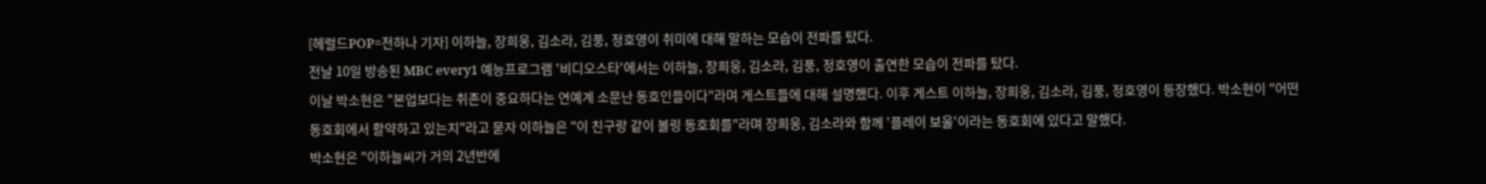[헤럴드POP=전하나 기자] 이하늘, 장희웅, 김소라, 김풍, 정호영이 취미에 대해 말하는 모습이 전파를 탔다.
전날 10일 방송된 MBC every1 예능프로그램 '비디오스타'에서는 이하늘, 장희웅, 김소라, 김풍, 정호영이 출연한 모습이 전파를 탔다.
이날 박소현은 "본업보다는 취존이 중요하다는 연예계 소문난 동호인들이다"라며 게스트들에 대해 설명했다. 이후 게스트 이하늘, 장희웅, 김소라, 김풍, 정호영이 등장했다. 박소현이 "어떤 동호회에서 활약하고 있는지"라고 묻자 이하늘은 "이 친구랑 같이 볼링 동호회를"라며 장희웅, 김소라와 함께 '플레이 보울'이라는 동호회에 있다고 말했다.
박소현은 "이하늘씨가 거의 2년반에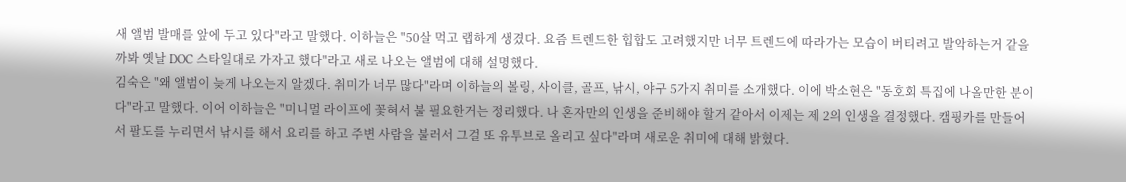새 앨범 발매를 앞에 두고 있다"라고 말했다. 이하늘은 "50살 먹고 랩하게 생겼다. 요즘 트렌드한 힙합도 고려했지만 너무 트렌드에 따라가는 모습이 버티려고 발악하는거 같을까봐 옛날 DOC 스타일대로 가자고 했다"라고 새로 나오는 앨범에 대해 설명했다.
김숙은 "왜 앨범이 늦게 나오는지 알겠다. 취미가 너무 많다"라며 이하늘의 볼링, 사이클, 골프, 낚시, 야구 5가지 취미를 소개했다. 이에 박소현은 "동호회 특집에 나올만한 분이다"라고 말했다. 이어 이하늘은 "미니멀 라이프에 꽃혀서 불 필요한거는 정리했다. 나 혼자만의 인생을 준비해야 할거 같아서 이제는 제 2의 인생을 결정했다. 캠핑카를 만들어서 팔도를 누리면서 낚시를 해서 요리를 하고 주변 사람을 불러서 그걸 또 유투브로 올리고 싶다"라며 새로운 취미에 대해 밝혔다.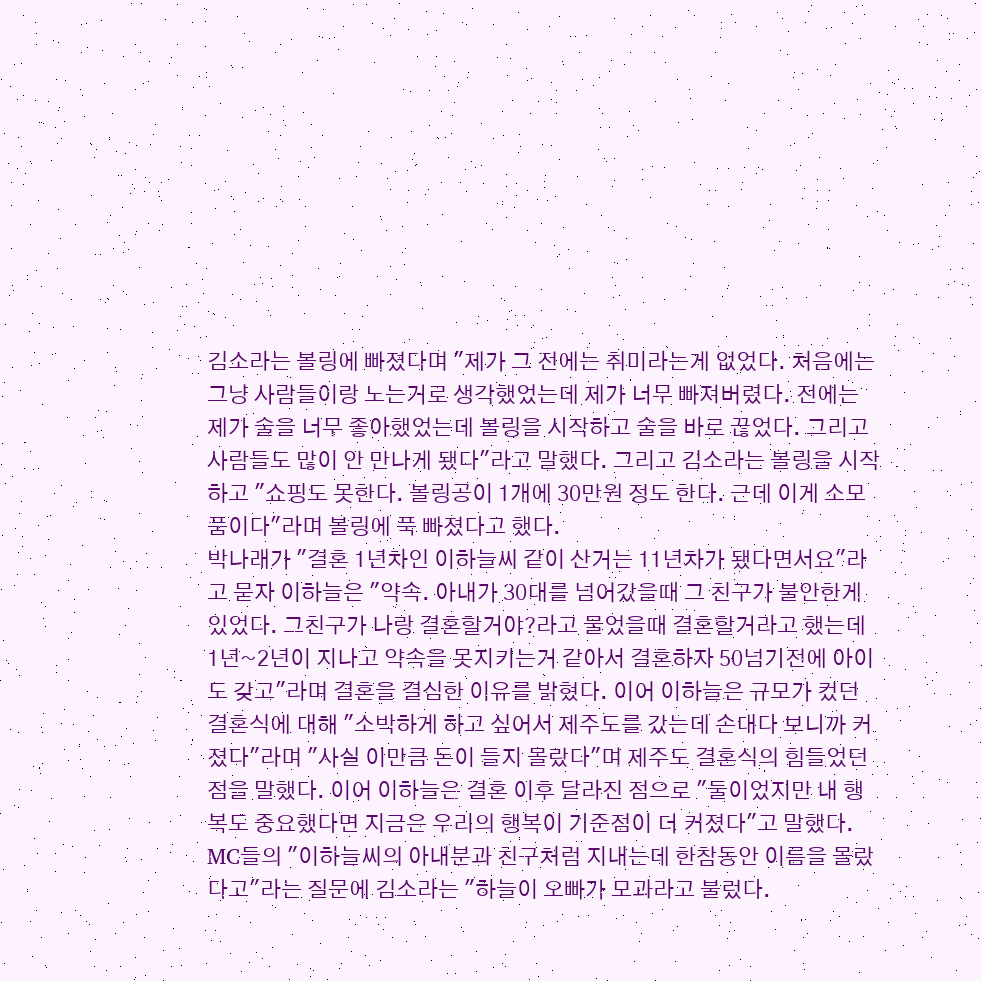김소라는 볼링에 빠졌다며 "제가 그 전에는 취미라는게 없었다. 처음에는 그냥 사람들이랑 노는거로 생각했었는데 제가 너무 빠져버렸다. 전에는 제가 술을 너무 좋아했었는데 볼링을 시작하고 술을 바로 끊었다. 그리고 사람들도 많이 안 만나게 됐다"라고 말했다. 그리고 김소라는 볼링을 시작하고 "쇼핑도 못한다. 볼링공이 1개에 30만원 정도 한다. 근데 이게 소모품이다"라며 볼링에 푹 빠졌다고 했다.
박나래가 "결혼 1년차인 이하늘씨 같이 산거는 11년차가 됐다면서요"라고 묻자 이하늘은 "약속. 아내가 30대를 넘어갔을때 그 친구가 불안한게 있었다. 그친구가 나랑 결혼할거야?라고 물었을때 결혼할거라고 했는데 1년~2년이 지나고 약속을 못지키는거 같아서 결혼하자 50넘기전에 아이도 갖고"라며 결혼을 결심한 이유를 밝혔다. 이어 이하늘은 규모가 컸던 결혼식에 대해 "소박하게 하고 싶어서 제주도를 갔는데 손대다 보니까 커졌다"라며 "사실 이만큼 돈이 들지 몰랐다"며 제주도 결혼식의 힘들었던 점을 말했다. 이어 이하늘은 결혼 이후 달라진 점으로 "둘이었지만 내 행복도 중요했다면 지금은 우리의 행복이 기준점이 더 커졌다"고 말했다.
MC들의 "이하늘씨의 아내분과 친구처럼 지내는데 한참동안 이름을 몰랐다고"라는 질문에 김소라는 "하늘이 오빠가 모과라고 불렀다.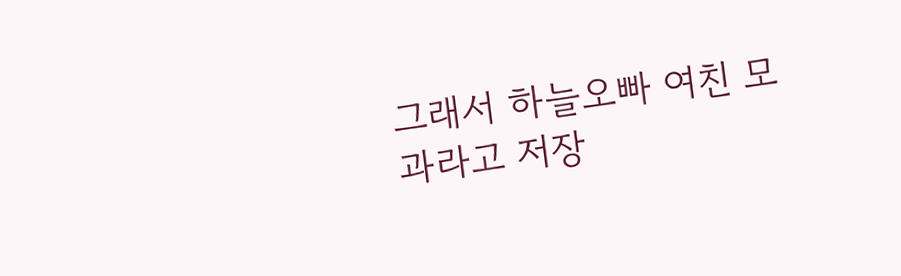그래서 하늘오빠 여친 모과라고 저장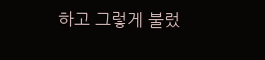하고 그렇게 불렀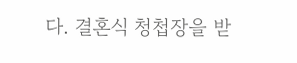다. 결혼식 청첩장을 받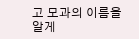고 모과의 이름을 알게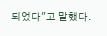되었다"고 말했다.